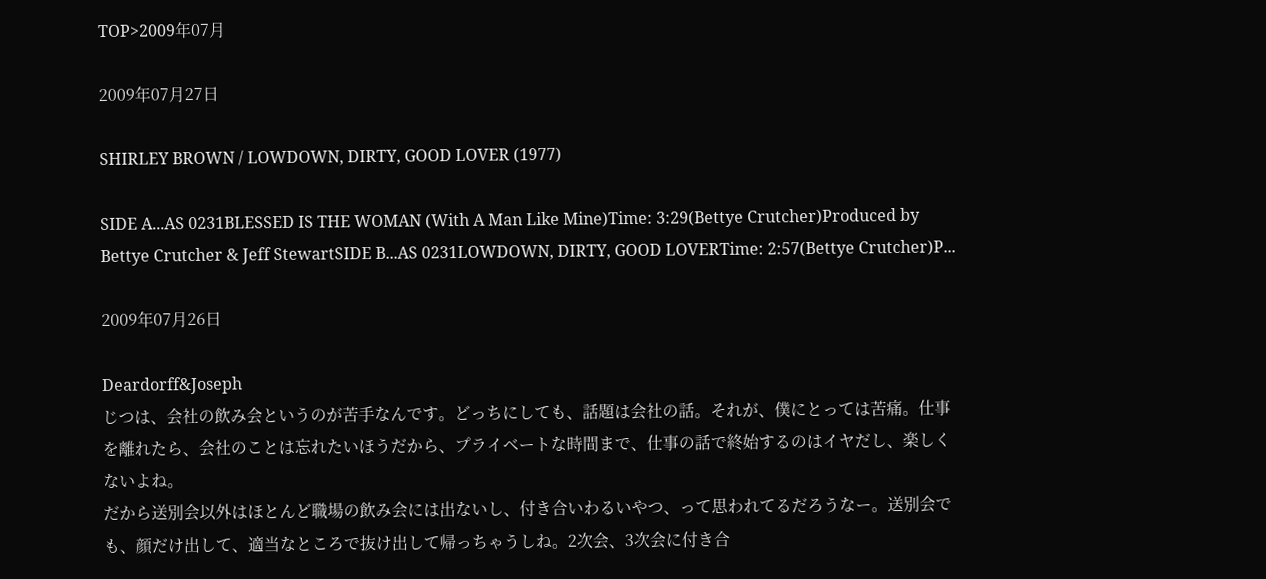TOP>2009年07月

2009年07月27日

SHIRLEY BROWN / LOWDOWN, DIRTY, GOOD LOVER (1977)

SIDE A...AS 0231BLESSED IS THE WOMAN (With A Man Like Mine)Time: 3:29(Bettye Crutcher)Produced by Bettye Crutcher & Jeff StewartSIDE B...AS 0231LOWDOWN, DIRTY, GOOD LOVERTime: 2:57(Bettye Crutcher)P...

2009年07月26日

Deardorff&Joseph
じつは、会社の飲み会というのが苦手なんです。どっちにしても、話題は会社の話。それが、僕にとっては苦痛。仕事を離れたら、会社のことは忘れたいほうだから、プライベートな時間まで、仕事の話で終始するのはイヤだし、楽しくないよね。
だから送別会以外はほとんど職場の飲み会には出ないし、付き合いわるいやつ、って思われてるだろうなー。送別会でも、顔だけ出して、適当なところで抜け出して帰っちゃうしね。2次会、3次会に付き合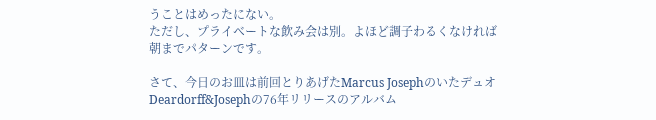うことはめったにない。
ただし、プライベートな飲み会は別。よほど調子わるくなければ朝までパターンです。

さて、今日のお皿は前回とりあげたMarcus JosephのいたデュオDeardorff&Josephの76年リリースのアルバム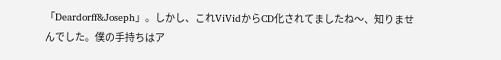「Deardorff&Joseph」。しかし、これViVidからCD化されてましたね〜、知りませんでした。僕の手持ちはア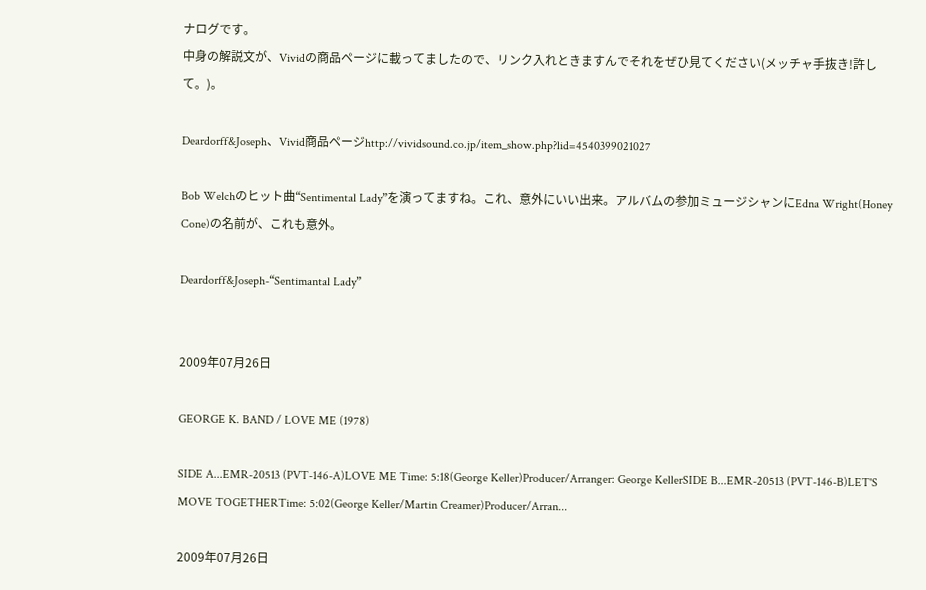ナログです。
中身の解説文が、Vividの商品ページに載ってましたので、リンク入れときますんでそれをぜひ見てください(メッチャ手抜き!許して。)。

Deardorff&Joseph、Vivid商品ページhttp://vividsound.co.jp/item_show.php?lid=4540399021027

Bob Welchのヒット曲“Sentimental Lady”を演ってますね。これ、意外にいい出来。アルバムの参加ミュージシャンにEdna Wright(Honey Cone)の名前が、これも意外。

Deardorff&Joseph-“Sentimantal Lady”


2009年07月26日

GEORGE K. BAND / LOVE ME (1978)

SIDE A...EMR-20513 (PVT-146-A)LOVE ME Time: 5:18(George Keller)Producer/Arranger: George KellerSIDE B...EMR-20513 (PVT-146-B)LET'S MOVE TOGETHERTime: 5:02(George Keller/Martin Creamer)Producer/Arran...

2009年07月26日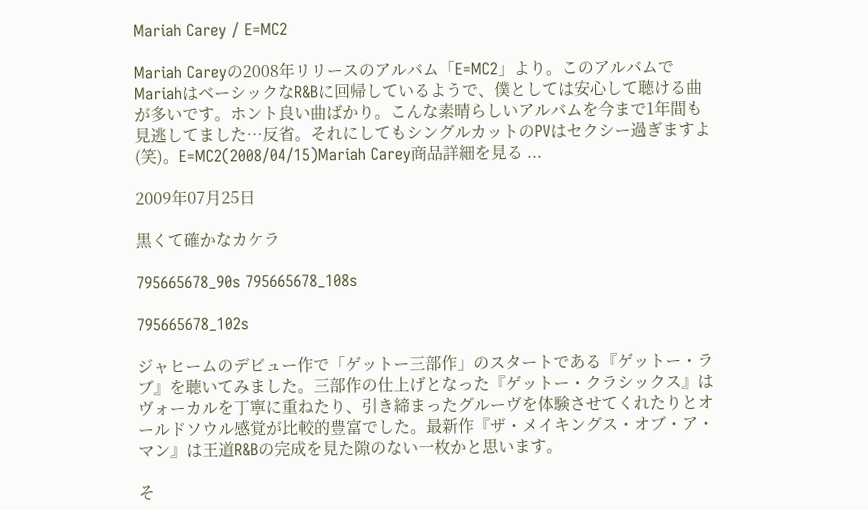Mariah Carey / E=MC2

Mariah Careyの2008年リリースのアルバム「E=MC2」より。このアルバムでMariahはベーシックなR&Bに回帰しているようで、僕としては安心して聴ける曲が多いです。ホント良い曲ばかり。こんな素晴らしいアルバムを今まで1年間も見逃してました…反省。それにしてもシングルカットのPVはセクシー過ぎますよ(笑)。E=MC2(2008/04/15)Mariah Carey商品詳細を見る ...

2009年07月25日

黒くて確かなカケラ

795665678_90s 795665678_108s

795665678_102s

ジャヒームのデビュー作で「ゲットー三部作」のスタートである『ゲットー・ラブ』を聴いてみました。三部作の仕上げとなった『ゲットー・クラシックス』はヴォーカルを丁寧に重ねたり、引き締まったグルーヴを体験させてくれたりとオールドソウル感覚が比較的豊富でした。最新作『ザ・メイキングス・オブ・ア・マン』は王道R&Bの完成を見た隙のない一枚かと思います。

そ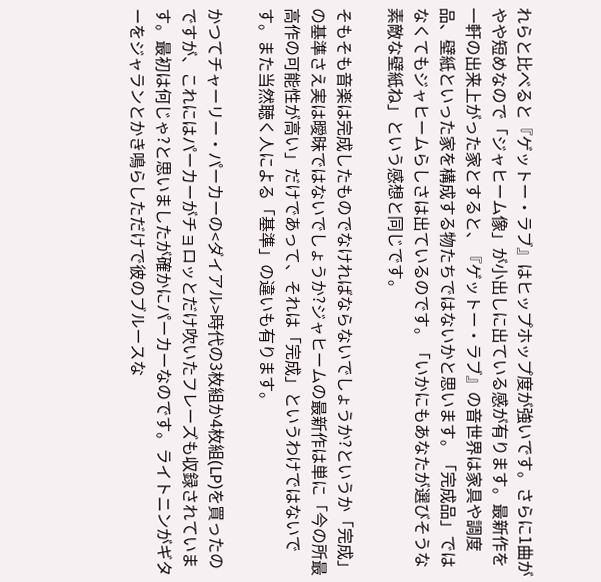れらと比べると『ゲットー・ラブ』はヒップホップ度が強いです。さらに1曲がやや短めなので「ジャヒーム像」が小出しに出ている感が有ります。最新作を一軒の出来上がった家とすると、『ゲットー・ラブ』の音世界は家具や調度品、壁紙といった家を構成する物たちではないかと思います。「完成品」ではなくてもジャヒームらしさは出ているのです。「いかにもあなたが選びそうな素敵な壁紙ね」という感想と同じです。

そもそも音楽は完成したものでなければならないでしょうか?というか「完成」の基準さえ実は曖昧ではないでしょうか?ジャヒームの最新作は単に「今の所最高作の可能性が高い」だけであって、それは「完成」というわけではないです。また当然聴く人による「基準」の違いも有ります。

かつてチャーリー・パーカーの<ダイアル>時代の3枚組か4枚組(LP)を買ったのですが、これにはパーカーがチョロッとだけ吹いたフレーズも収録されています。最初は何じゃ?と思いましたが確かにパーカーなのです。ライトニンがギターをジャランとかき鳴らしただけで彼のブルースな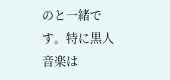のと一緒です。特に黒人音楽は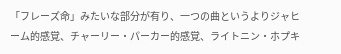「フレーズ命」みたいな部分が有り、一つの曲というよりジャヒーム的感覚、チャーリー・パーカー的感覚、ライトニン・ホプキ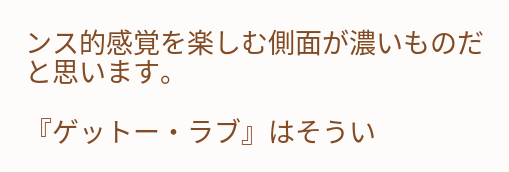ンス的感覚を楽しむ側面が濃いものだと思います。

『ゲットー・ラブ』はそうい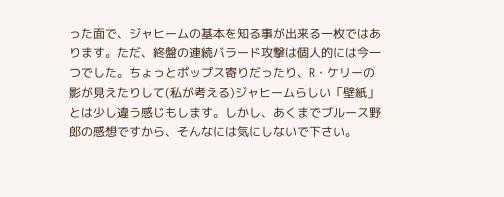った面で、ジャヒームの基本を知る事が出来る一枚ではあります。ただ、終盤の連続バラード攻撃は個人的には今一つでした。ちょっとポップス寄りだったり、R・ケリーの影が見えたりして(私が考える)ジャヒームらしい「壁紙」とは少し違う感じもします。しかし、あくまでブルース野郎の感想ですから、そんなには気にしないで下さい。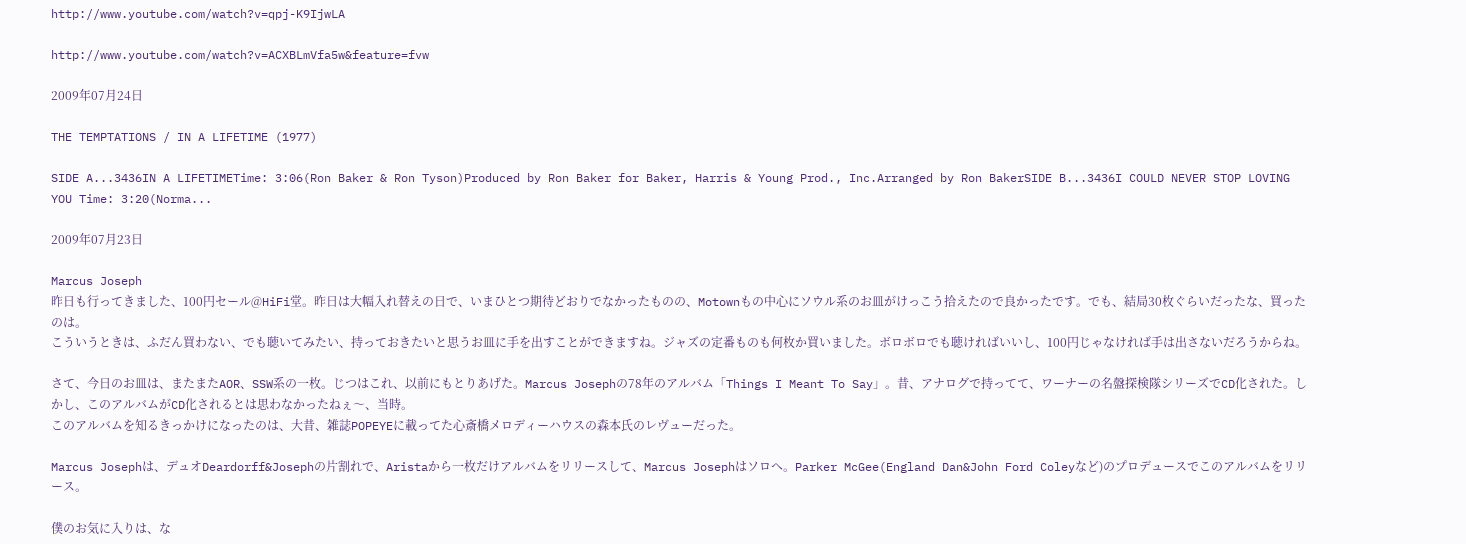http://www.youtube.com/watch?v=qpj-K9IjwLA

http://www.youtube.com/watch?v=ACXBLmVfa5w&feature=fvw

2009年07月24日

THE TEMPTATIONS / IN A LIFETIME (1977)

SIDE A...3436IN A LIFETIMETime: 3:06(Ron Baker & Ron Tyson)Produced by Ron Baker for Baker, Harris & Young Prod., Inc.Arranged by Ron BakerSIDE B...3436I COULD NEVER STOP LOVING YOU Time: 3:20(Norma...

2009年07月23日

Marcus Joseph
昨日も行ってきました、100円セール@HiFi堂。昨日は大幅入れ替えの日で、いまひとつ期待どおりでなかったものの、Motownもの中心にソウル系のお皿がけっこう拾えたので良かったです。でも、結局30枚ぐらいだったな、買ったのは。
こういうときは、ふだん買わない、でも聴いてみたい、持っておきたいと思うお皿に手を出すことができますね。ジャズの定番ものも何枚か買いました。ボロボロでも聴ければいいし、100円じゃなければ手は出さないだろうからね。

さて、今日のお皿は、またまたAOR、SSW系の一枚。じつはこれ、以前にもとりあげた。Marcus Josephの78年のアルバム「Things I Meant To Say」。昔、アナログで持ってて、ワーナーの名盤探検隊シリーズでCD化された。しかし、このアルバムがCD化されるとは思わなかったねぇ〜、当時。
このアルバムを知るきっかけになったのは、大昔、雑誌POPEYEに載ってた心斎橋メロディーハウスの森本氏のレヴューだった。

Marcus Josephは、デュオDeardorff&Josephの片割れで、Aristaから一枚だけアルバムをリリースして、Marcus Josephはソロへ。Parker McGee(England Dan&John Ford Coleyなど)のプロデュースでこのアルバムをリリース。

僕のお気に入りは、な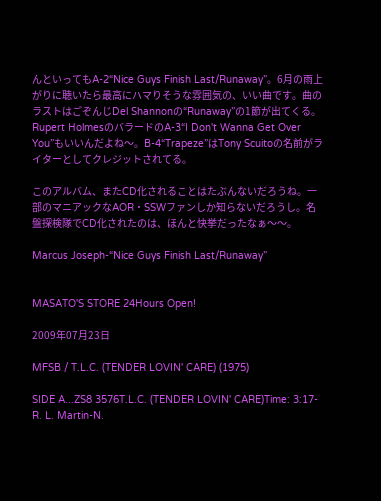んといってもA-2“Nice Guys Finish Last/Runaway”。6月の雨上がりに聴いたら最高にハマりそうな雰囲気の、いい曲です。曲のラストはごぞんじDel Shannonの“Runaway”の1節が出てくる。
Rupert HolmesのバラードのA-3“I Don't Wanna Get Over You”もいいんだよね〜。B-4“Trapeze”はTony Scuitoの名前がライターとしてクレジットされてる。

このアルバム、またCD化されることはたぶんないだろうね。一部のマニアックなAOR・SSWファンしか知らないだろうし。名盤探検隊でCD化されたのは、ほんと快挙だったなぁ〜〜。

Marcus Joseph-“Nice Guys Finish Last/Runaway”


MASATO'S STORE 24Hours Open!

2009年07月23日

MFSB / T.L.C. (TENDER LOVIN' CARE) (1975)

SIDE A...ZS8 3576T.L.C. (TENDER LOVIN' CARE)Time: 3:17-R. L. Martin-N.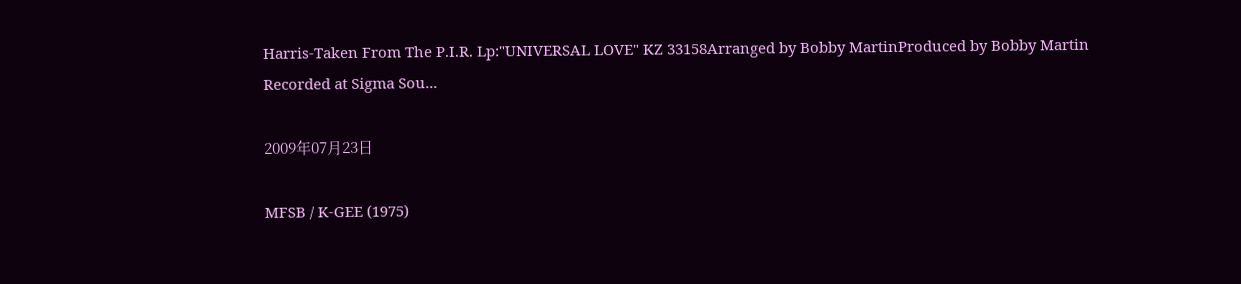Harris-Taken From The P.I.R. Lp:"UNIVERSAL LOVE" KZ 33158Arranged by Bobby MartinProduced by Bobby Martin Recorded at Sigma Sou...

2009年07月23日

MFSB / K-GEE (1975)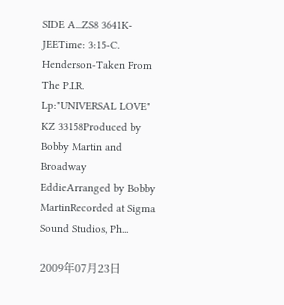SIDE A...ZS8 3641K-JEETime: 3:15-C. Henderson-Taken From The P.I.R. Lp:"UNIVERSAL LOVE" KZ 33158Produced by Bobby Martin and Broadway EddieArranged by Bobby MartinRecorded at Sigma Sound Studios, Ph...

2009年07月23日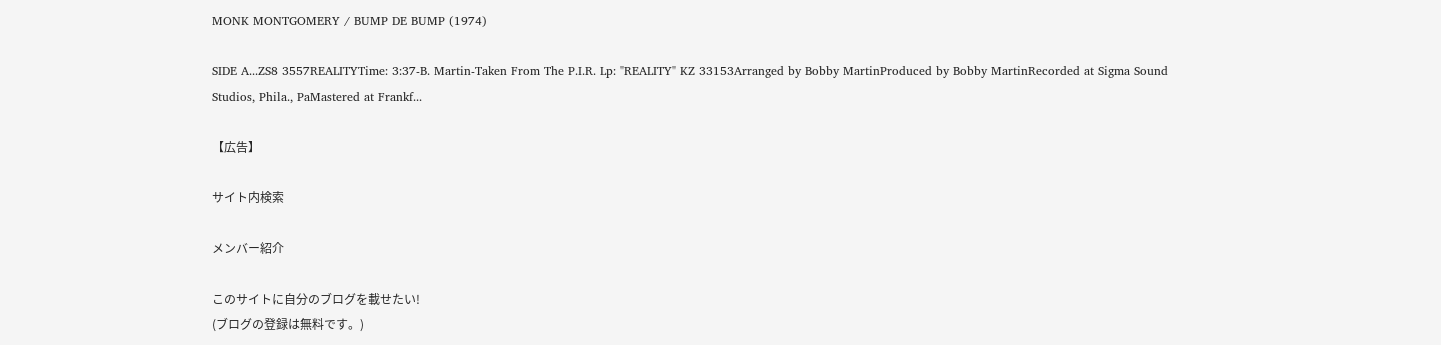MONK MONTGOMERY / BUMP DE BUMP (1974)

SIDE A...ZS8 3557REALITYTime: 3:37-B. Martin-Taken From The P.I.R. Lp: "REALITY" KZ 33153Arranged by Bobby MartinProduced by Bobby MartinRecorded at Sigma Sound Studios, Phila., PaMastered at Frankf...

【広告】

サイト内検索

メンバー紹介

このサイトに自分のブログを載せたい!
(ブログの登録は無料です。)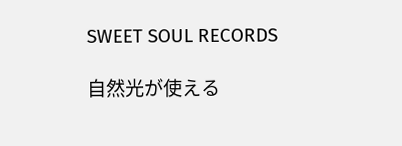SWEET SOUL RECORDS

自然光が使える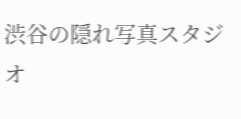渋谷の隠れ写真スタジオ